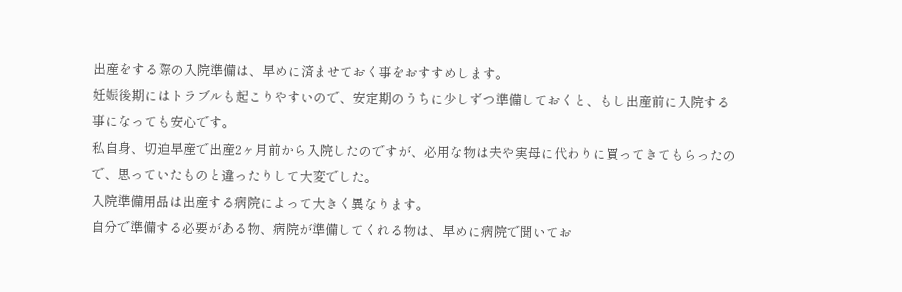出産をする際の入院準備は、早めに済ませておく事をおすすめします。
妊娠後期にはトラブルも起こりやすいので、安定期のうちに少しずつ準備しておくと、もし出産前に入院する事になっても安心です。
私自身、切迫早産で出産2ヶ月前から入院したのですが、必用な物は夫や実母に代わりに買ってきてもらったので、思っていたものと違ったりして大変でした。
入院準備用品は出産する病院によって大きく異なります。
自分で準備する必要がある物、病院が準備してくれる物は、早めに病院で聞いてお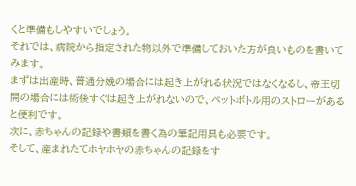くと準備もしやすいでしょう。
それでは、病院から指定された物以外で準備しておいた方が良いものを書いてみます。
まずは出産時、普通分娩の場合には起き上がれる状況ではなくなるし、帝王切開の場合には術後すぐは起き上がれないので、ペットボトル用のストローがあると便利です。
次に、赤ちゃんの記録や書類を書く為の筆記用具も必要です。
そして、産まれたてホヤホヤの赤ちゃんの記録をす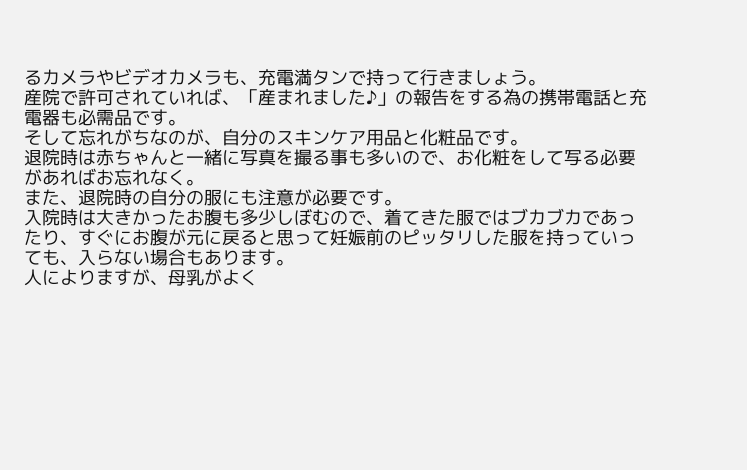るカメラやビデオカメラも、充電満タンで持って行きましょう。
産院で許可されていれば、「産まれました♪」の報告をする為の携帯電話と充電器も必需品です。
そして忘れがちなのが、自分のスキンケア用品と化粧品です。
退院時は赤ちゃんと一緒に写真を撮る事も多いので、お化粧をして写る必要があればお忘れなく。
また、退院時の自分の服にも注意が必要です。
入院時は大きかったお腹も多少しぼむので、着てきた服ではブカブカであったり、すぐにお腹が元に戻ると思って妊娠前のピッタリした服を持っていっても、入らない場合もあります。
人によりますが、母乳がよく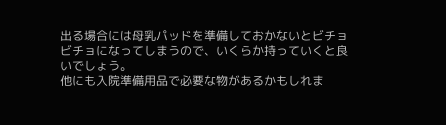出る場合には母乳パッドを準備しておかないとビチョビチョになってしまうので、いくらか持っていくと良いでしょう。
他にも入院準備用品で必要な物があるかもしれま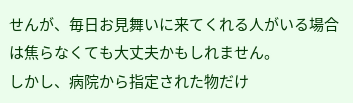せんが、毎日お見舞いに来てくれる人がいる場合は焦らなくても大丈夫かもしれません。
しかし、病院から指定された物だけ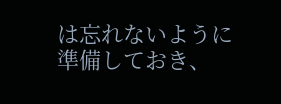は忘れないように準備しておき、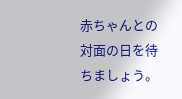赤ちゃんとの対面の日を待ちましょう。